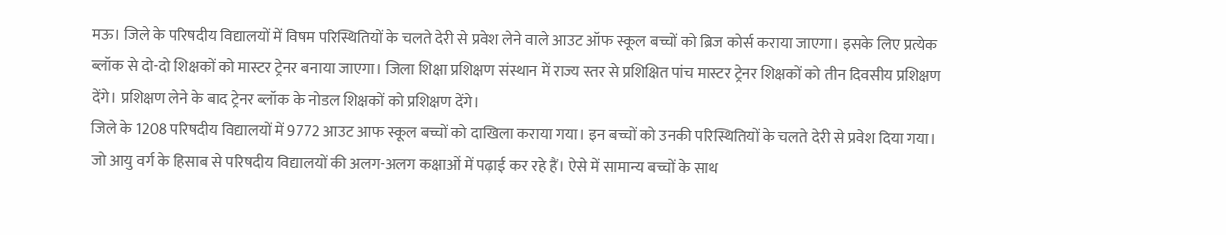मऊ। जिले के परिषदीय विद्यालयों में विषम परिस्थितियों के चलते देरी से प्रवेश लेने वाले आउट ऑफ स्कूल बच्चों को ब्रिज कोर्स कराया जाएगा। इसके लिए प्रत्येक ब्लॉक से दो-दो शिक्षकों को मास्टर ट्रेनर बनाया जाएगा। जिला शिक्षा प्रशिक्षण संस्थान में राज्य स्तर से प्रशिक्षित पांच मास्टर ट्रेनर शिक्षकों को तीन दिवसीय प्रशिक्षण देंगे। प्रशिक्षण लेने के बाद ट्रेनर ब्लॉक के नोडल शिक्षकों को प्रशिक्षण देंगे।
जिले के 1208 परिषदीय विद्यालयों में 9772 आउट आफ स्कूल बच्चों को दाखिला कराया गया। इन बच्चों को उनकी परिस्थितियों के चलते देरी से प्रवेश दिया गया। जो आयु वर्ग के हिसाब से परिषदीय विद्यालयों की अलग-अलग कक्षाओं में पढ़ाई कर रहे हैं। ऐसे में सामान्य बच्चों के साथ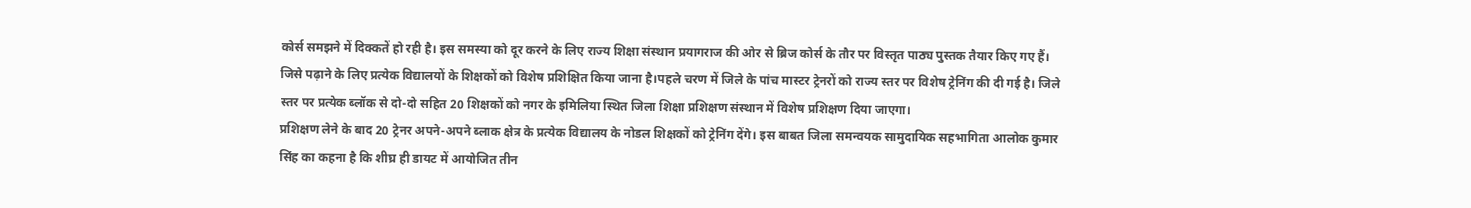कोर्स समझने में दिक्कतें हो रही है। इस समस्या को दूर करने के लिए राज्य शिक्षा संस्थान प्रयागराज की ओर से ब्रिज कोर्स के तौर पर विस्तृत पाठ्य पुस्तक तैयार किए गए हैं।
जिसे पढ़ाने के लिए प्रत्येक विद्यालयों के शिक्षकों को विशेष प्रशिक्षित किया जाना है।पहले चरण में जिले के पांच मास्टर ट्रेनरों को राज्य स्तर पर विशेष ट्रेनिंग की दी गई है। जिले स्तर पर प्रत्येक ब्लॉक से दो-दो सहित 20 शिक्षकों को नगर के इमिलिया स्थित जिला शिक्षा प्रशिक्षण संस्थान में विशेष प्रशिक्षण दिया जाएगा।
प्रशिक्षण लेने के बाद 20 ट्रेनर अपने-अपने ब्लाक क्षेत्र के प्रत्येक विद्यालय के नोडल शिक्षकों को ट्रेनिंग देंगे। इस बाबत जिला समन्वयक सामुदायिक सहभागिता आलोक कुमार सिंह का कहना है कि शीघ्र ही डायट में आयोजित तीन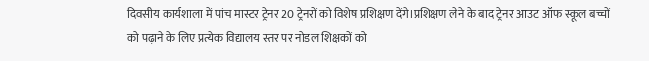दिवसीय कार्यशाला में पांच मास्टर ट्रेनर 20 ट्रेनरों को विशेष प्रशिक्षण देंगे।प्रशिक्षण लेने के बाद ट्रेनर आउट ऑफ स्कूल बच्चों को पढ़ाने के लिए प्रत्येक विद्यालय स्तर पर नोडल शिक्षकों को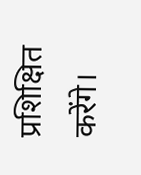प्रशिक्षित करेंगे।